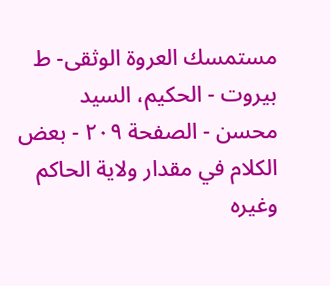مستمسك العروة الوثقى- ط بیروت - الحكيم، السيد محسن - الصفحة ٢٠٩ - بعض الكلام في مقدار ولاية الحاكم وغيره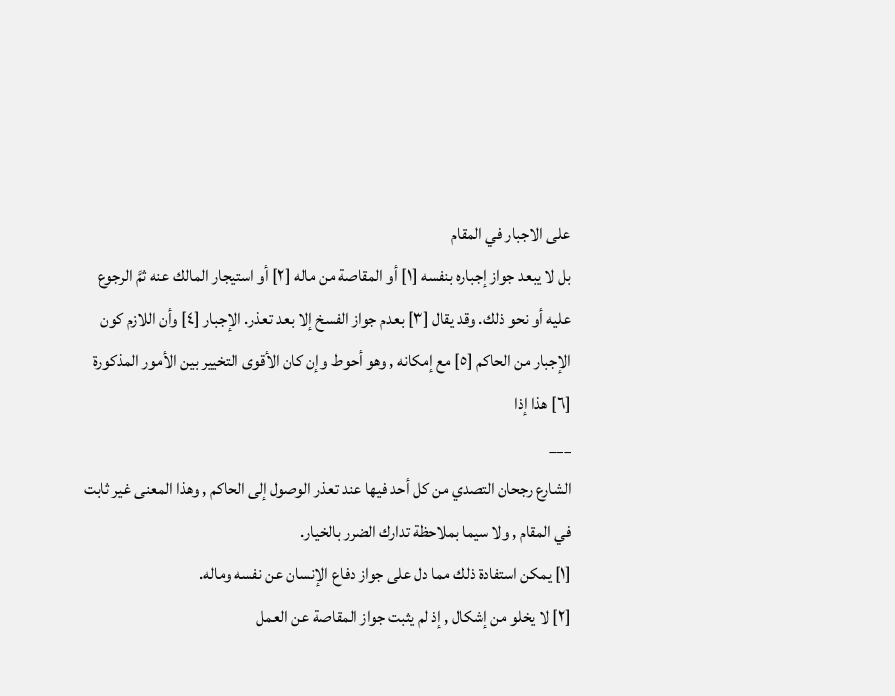على الاجبار في المقام
بل لا يبعد جواز إجباره بنفسه [١] أو المقاصة من ماله [٢] أو استيجار المالك عنه ثمَّ الرجوع عليه أو نحو ذلك. وقد يقال [٣] بعدم جواز الفسخ إلا بعد تعذر. الإجبار [٤] وأن اللازم كون الإجبار من الحاكم [٥] مع إمكانه , وهو أحوط وإن كان الأقوى التخيير بين الأمور المذكورة [٦] هذا إذا
___
الشارع رجحان التصدي من كل أحد فيها عند تعذر الوصول إلى الحاكم , وهذا المعنى غير ثابت في المقام , ولا سيما بملاحظة تدارك الضرر بالخيار.
[١] يمكن استفادة ذلك مما دل على جواز دفاع الإنسان عن نفسه وماله.
[٢] لا يخلو من إشكال , إذ لم يثبت جواز المقاصة عن العمل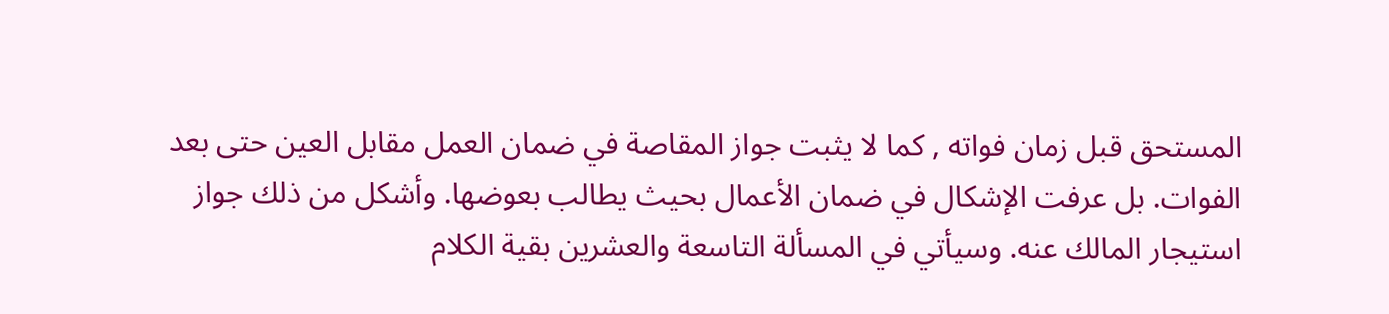المستحق قبل زمان فواته , كما لا يثبت جواز المقاصة في ضمان العمل مقابل العين حتى بعد الفوات. بل عرفت الإشكال في ضمان الأعمال بحيث يطالب بعوضها. وأشكل من ذلك جواز استيجار المالك عنه. وسيأتي في المسألة التاسعة والعشرين بقية الكلام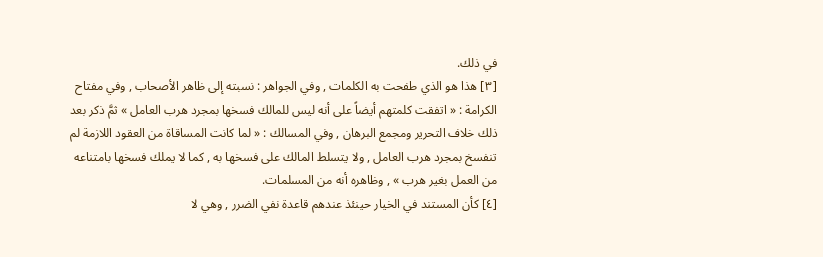في ذلك.
[٣] هذا هو الذي طفحت به الكلمات , وفي الجواهر : نسبته إلى ظاهر الأصحاب , وفي مفتاح الكرامة : « اتفقت كلمتهم أيضاً على أنه ليس للمالك فسخها بمجرد هرب العامل » ثمَّ ذكر بعد ذلك خلاف التحرير ومجمع البرهان , وفي المسالك : « لما كانت المساقاة من العقود اللازمة لم تنفسخ بمجرد هرب العامل , ولا يتسلط المالك على فسخها به , كما لا يملك فسخها بامتناعه من العمل بغير هرب » , وظاهره أنه من المسلمات.
[٤] كأن المستند في الخيار حينئذ عندهم قاعدة نفي الضرر , وهي لا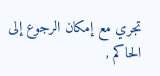تجري مع إمكان الرجوع إلى الحاكم ,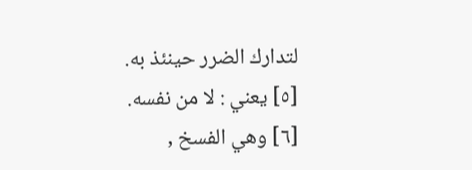لتدارك الضرر حينئذ به.
[٥] يعني : لا من نفسه.
[٦] وهي الفسخ ,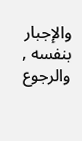والإجبار بنفسه , والرجوع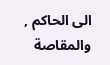الى الحاكم , والمقاصة